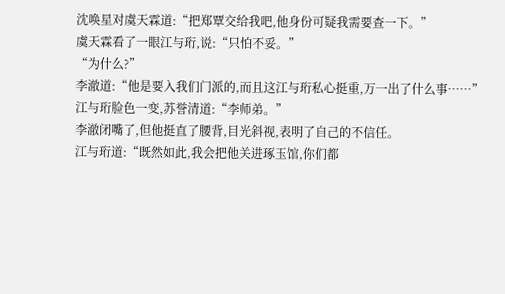沈唤星对虞天霖道:“把郑覃交给我吧,他身份可疑我需要查一下。”
虞天霖看了一眼江与珩,说:“只怕不妥。”
“为什么?”
李澈道:“他是要入我们门派的,而且这江与珩私心挺重,万一出了什么事……”
江与珩脸色一变,苏誉清道:“李师弟。”
李澈闭嘴了,但他挺直了腰背,目光斜视,表明了自己的不信任。
江与珩道:“既然如此,我会把他关进琢玉馆,你们都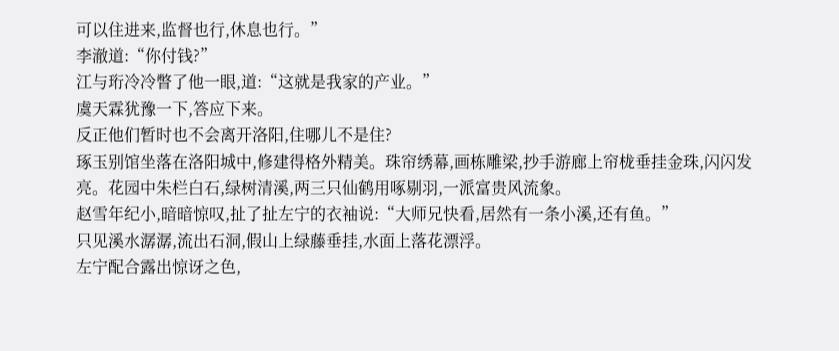可以住进来,监督也行,休息也行。”
李澈道:“你付钱?”
江与珩冷冷瞥了他一眼,道:“这就是我家的产业。”
虞天霖犹豫一下,答应下来。
反正他们暂时也不会离开洛阳,住哪儿不是住?
琢玉别馆坐落在洛阳城中,修建得格外精美。珠帘绣幕,画栋雕梁,抄手游廊上帘栊垂挂金珠,闪闪发亮。花园中朱栏白石,绿树清溪,两三只仙鹤用啄剔羽,一派富贵风流象。
赵雪年纪小,暗暗惊叹,扯了扯左宁的衣袖说:“大师兄快看,居然有一条小溪,还有鱼。”
只见溪水潺潺,流出石洞,假山上绿藤垂挂,水面上落花漂浮。
左宁配合露出惊讶之色,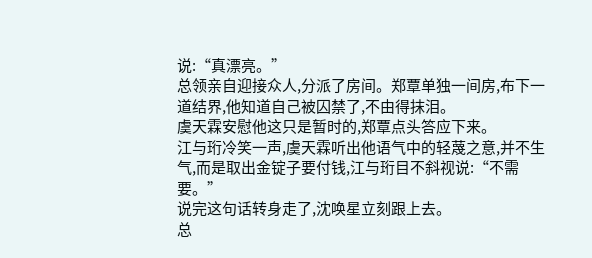说:“真漂亮。”
总领亲自迎接众人,分派了房间。郑覃单独一间房,布下一道结界,他知道自己被囚禁了,不由得抹泪。
虞天霖安慰他这只是暂时的,郑覃点头答应下来。
江与珩冷笑一声,虞天霖听出他语气中的轻蔑之意,并不生气,而是取出金锭子要付钱,江与珩目不斜视说:“不需要。”
说完这句话转身走了,沈唤星立刻跟上去。
总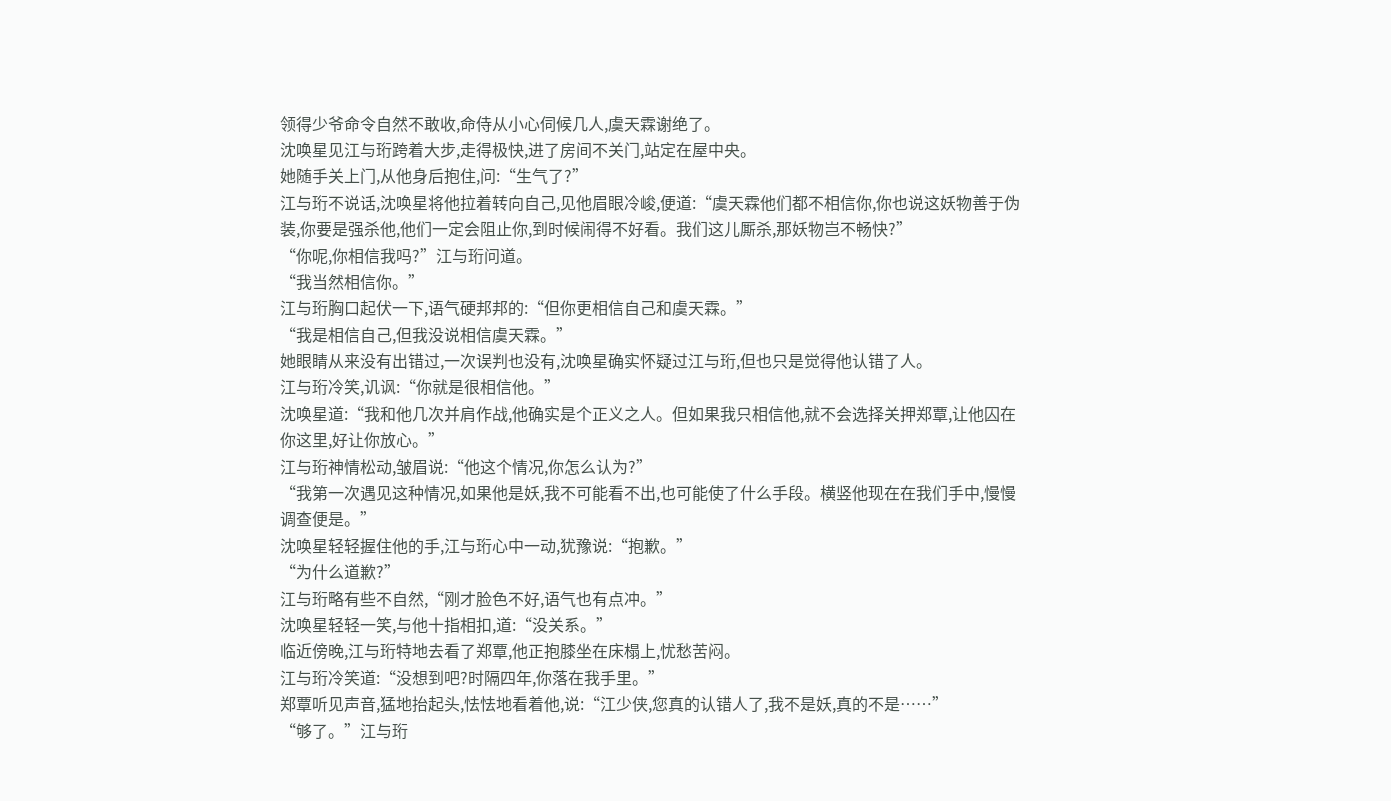领得少爷命令自然不敢收,命侍从小心伺候几人,虞天霖谢绝了。
沈唤星见江与珩跨着大步,走得极快,进了房间不关门,站定在屋中央。
她随手关上门,从他身后抱住,问:“生气了?”
江与珩不说话,沈唤星将他拉着转向自己,见他眉眼冷峻,便道:“虞天霖他们都不相信你,你也说这妖物善于伪装,你要是强杀他,他们一定会阻止你,到时候闹得不好看。我们这儿厮杀,那妖物岂不畅快?”
“你呢,你相信我吗?”江与珩问道。
“我当然相信你。”
江与珩胸口起伏一下,语气硬邦邦的:“但你更相信自己和虞天霖。”
“我是相信自己,但我没说相信虞天霖。”
她眼睛从来没有出错过,一次误判也没有,沈唤星确实怀疑过江与珩,但也只是觉得他认错了人。
江与珩冷笑,讥讽:“你就是很相信他。”
沈唤星道:“我和他几次并肩作战,他确实是个正义之人。但如果我只相信他,就不会选择关押郑覃,让他囚在你这里,好让你放心。”
江与珩神情松动,皱眉说:“他这个情况,你怎么认为?”
“我第一次遇见这种情况,如果他是妖,我不可能看不出,也可能使了什么手段。横竖他现在在我们手中,慢慢调查便是。”
沈唤星轻轻握住他的手,江与珩心中一动,犹豫说:“抱歉。”
“为什么道歉?”
江与珩略有些不自然,“刚才脸色不好,语气也有点冲。”
沈唤星轻轻一笑,与他十指相扣,道:“没关系。”
临近傍晚,江与珩特地去看了郑覃,他正抱膝坐在床榻上,忧愁苦闷。
江与珩冷笑道:“没想到吧?时隔四年,你落在我手里。”
郑覃听见声音,猛地抬起头,怯怯地看着他,说:“江少侠,您真的认错人了,我不是妖,真的不是……”
“够了。”江与珩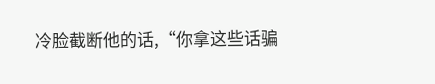冷脸截断他的话,“你拿这些话骗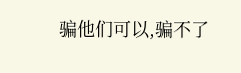骗他们可以,骗不了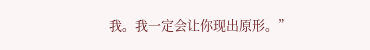我。我一定会让你现出原形。”